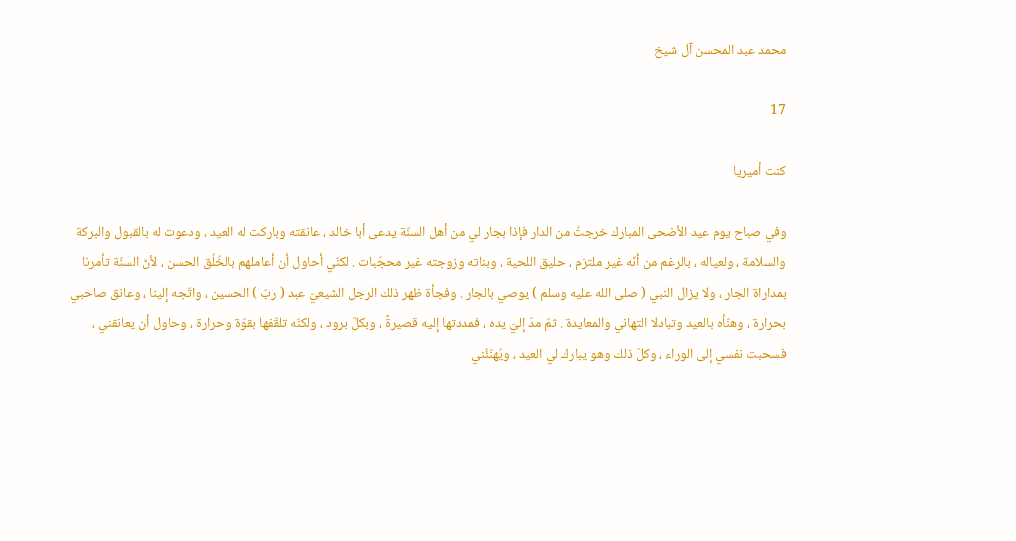محمد عبد المحسن آل شيخ

17

كنت أميريا

وفي صباح يوم عيد الأضحى المبارك خرجتُ من الدار فإذا بجار لي من أهل السنّة يدعى أبا خالد ، عانقته وباركت له العيد ، ودعوت له بالقبول والبركة والسلامة ، ولعياله ، بالرغم من أنّه غير ملتزم ، حليق اللحية ، وبناته وزوجته غير محجّبات . لكنّي أحاول أن أعاملهم بالخُلُق الحسن ، لأنّ السنّة تأمرنا بمداراة الجار ، ولا يزال النبي ( صلى الله عليه وسلم ) يوصي بالجار . وفجأة ظهر ذلك الرجل الشيعيّ عبد ( ربّ ) الحسين ، واتّجه إلينا ، وعانق صاحبي بحرارة ، وهنّأه بالعيد وتبادلا التهاني والمعايدة . ثمّ مدّ إليّ يده ، فمددتها إليه قصيرةً ، وبكلّ برود ، ولكنّه تلقّفها بقوّة وحرارة ، وحاول أن يعانقني ، فسحبت نفسي إلى الوراء ، وكلّ ذلك وهو يبارك لي العيد ، ويُهنّئُني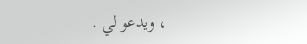، ويدعو لي .